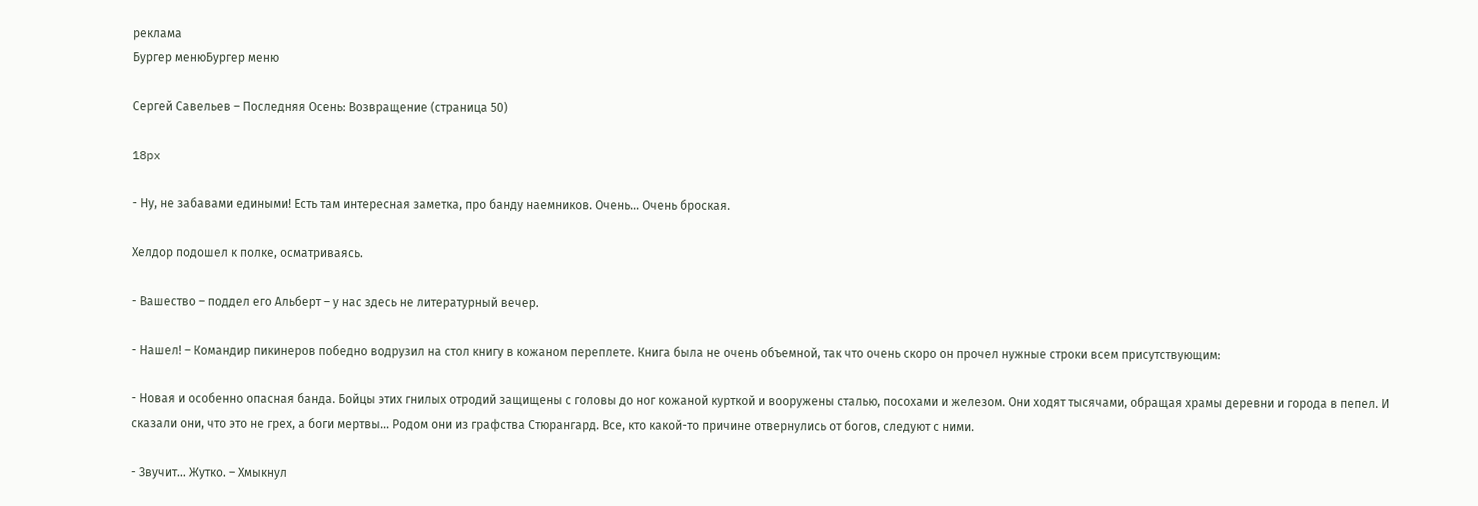реклама
Бургер менюБургер меню

Сергей Савельев – Последняя Осень: Возвращение (страница 50)

18px

- Ну, не забавами едиными! Есть там интересная заметка, про банду наемников. Очень… Очень броская.

Хелдор подошел к полке, осматриваясь.

- Вашество – поддел его Альберт – у нас здесь не литературный вечер.

- Нашел! – Командир пикинеров победно водрузил на стол книгу в кожаном переплете. Книга была не очень объемной, так что очень скоро он прочел нужные строки всем присутствующим:

- Новая и особенно опасная банда. Бойцы этих гнилых отродий защищены с головы до ног кожаной курткой и вооружены сталью, посохами и железом. Они ходят тысячами, обращая храмы деревни и города в пепел. И сказали они, что это не грех, а боги мертвы… Родом они из графства Стюрангард. Все, кто какой-то причине отвернулись от богов, следуют с ними.

- Звучит… Жутко. – Хмыкнул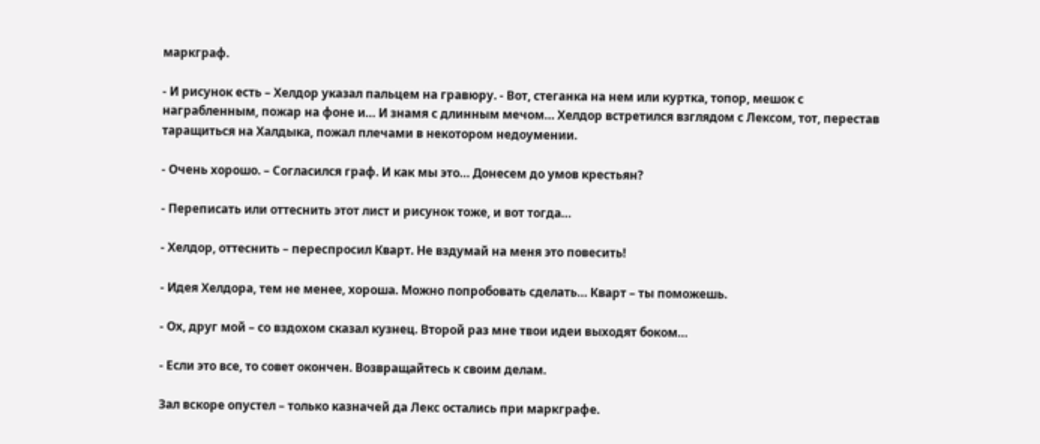маркграф.

- И рисунок есть – Хелдор указал пальцем на гравюру. - Вот, стеганка на нем или куртка, топор, мешок с награбленным, пожар на фоне и… И знамя с длинным мечом… Хелдор встретился взглядом с Лексом, тот, перестав таращиться на Халдыка, пожал плечами в некотором недоумении.

- Очень хорошо. – Согласился граф. И как мы это… Донесем до умов крестьян?

- Переписать или оттеснить этот лист и рисунок тоже, и вот тогда…

- Хелдор, оттеснить – переспросил Кварт. Не вздумай на меня это повесить!

- Идея Хелдора, тем не менее, хороша. Можно попробовать сделать… Кварт – ты поможешь.

- Ох, друг мой – со вздохом сказал кузнец. Второй раз мне твои идеи выходят боком…

- Если это все, то совет окончен. Возвращайтесь к своим делам.

Зал вскоре опустел – только казначей да Лекс остались при маркграфе.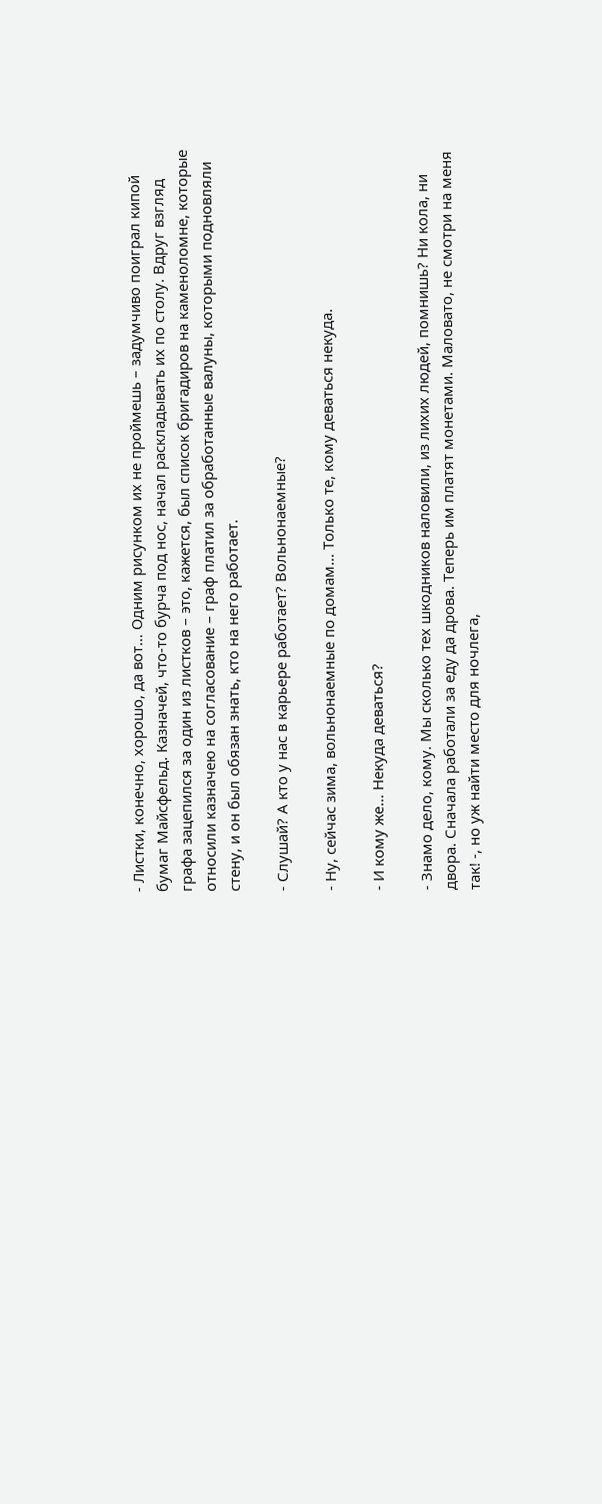- Листки, конечно, хорошо, да вот… Одним рисунком их не проймешь – задумчиво поиграл кипой бумаг Майсфельд. Казначей, что-то бурча под нос, начал раскладывать их по столу. Вдруг взгляд графа зацепился за один из листков – это, кажется, был список бригадиров на каменоломне, которые относили казначею на согласование – граф платил за обработанные валуны, которыми подновляли стену, и он был обязан знать, кто на него работает.

- Слушай? А кто у нас в карьере работает? Вольнонаемные?

- Ну, сейчас зима, вольнонаемные по домам… Только те, кому деваться некуда.

- И кому же… Некуда деваться?

- Знамо дело, кому. Мы сколько тех шкодников наловили, из лихих людей, помнишь? Ни кола, ни двора. Сначала работали за еду да дрова. Теперь им платят монетами. Маловато, не смотри на меня так! -, но уж найти место для ночлега,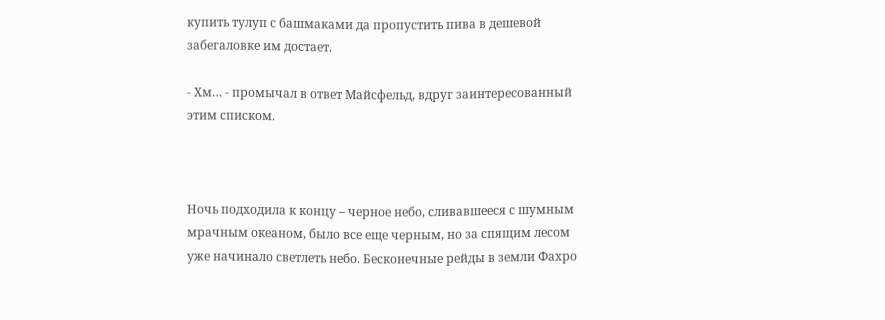купить тулуп с башмаками да пропустить пива в дешевой забегаловке им достает.

- Хм… - промычал в ответ Майсфельд, вдруг заинтересованный этим списком.



Ночь подходила к концу – черное небо, сливавшееся с шумным мрачным океаном, было все еще черным, но за спящим лесом уже начинало светлеть небо. Бесконечные рейды в земли Фахро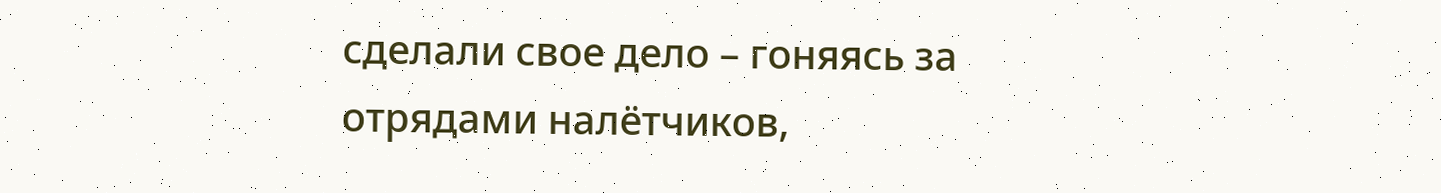сделали свое дело – гоняясь за отрядами налётчиков,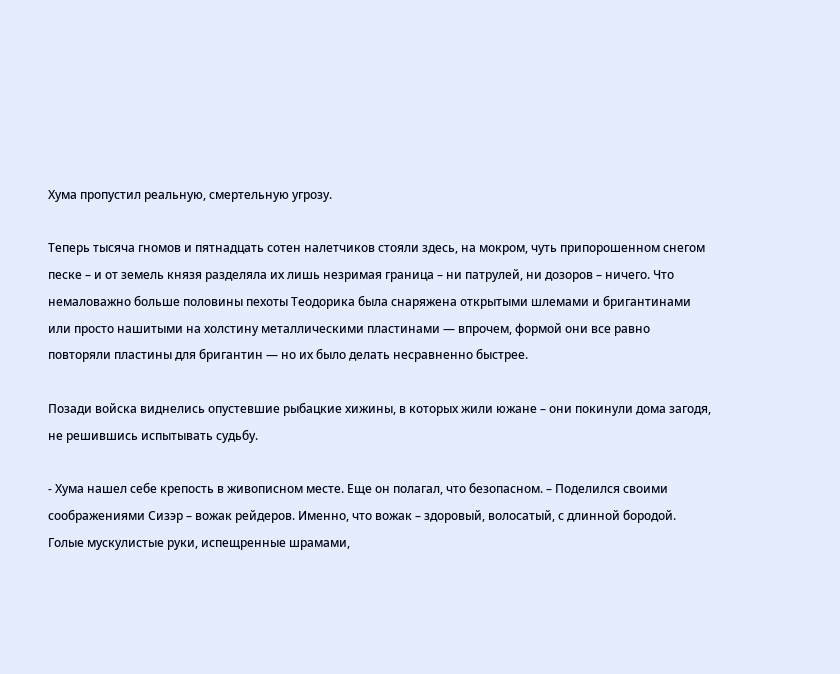Хума пропустил реальную, смертельную угрозу.

Теперь тысяча гномов и пятнадцать сотен налетчиков стояли здесь, на мокром, чуть припорошенном снегом песке – и от земель князя разделяла их лишь незримая граница – ни патрулей, ни дозоров – ничего. Что немаловажно больше половины пехоты Теодорика была снаряжена открытыми шлемами и бригантинами или просто нашитыми на холстину металлическими пластинами — впрочем, формой они все равно повторяли пластины для бригантин — но их было делать несравненно быстрее.

Позади войска виднелись опустевшие рыбацкие хижины, в которых жили южане – они покинули дома загодя, не решившись испытывать судьбу.

- Хума нашел себе крепость в живописном месте. Еще он полагал, что безопасном. – Поделился своими соображениями Сизэр – вожак рейдеров. Именно, что вожак – здоровый, волосатый, с длинной бородой. Голые мускулистые руки, испещренные шрамами,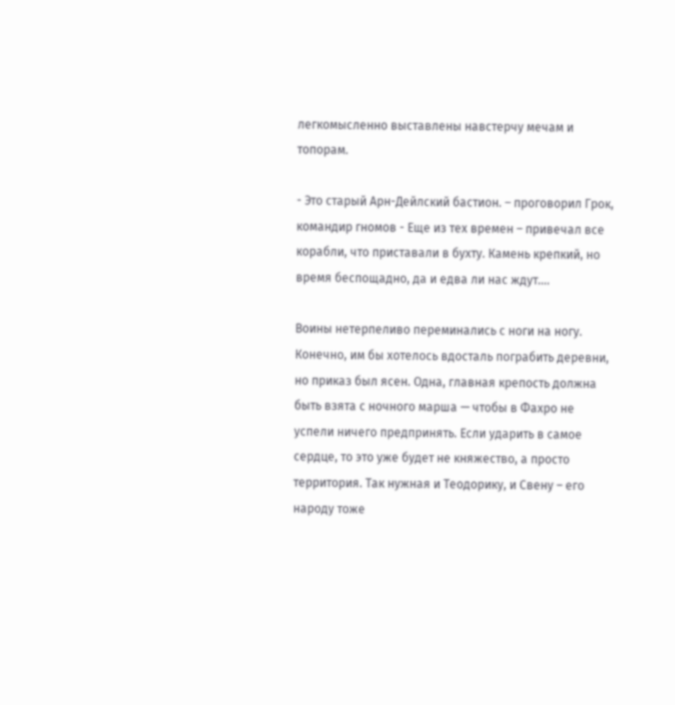легкомысленно выставлены навстерчу мечам и топорам.

- Это старый Арн-Дейлский бастион. – проговорил Грок, командир гномов - Еще из тех времен – привечал все корабли, что приставали в бухту. Камень крепкий, но время беспощадно, да и едва ли нас ждут….

Воины нетерпеливо переминались с ноги на ногу. Конечно, им бы хотелось вдосталь пограбить деревни, но приказ был ясен. Одна, главная крепость должна быть взята с ночного марша — чтобы в Фахро не успели ничего предпринять. Если ударить в самое сердце, то это уже будет не княжество, а просто территория. Так нужная и Теодорику, и Свену – его народу тоже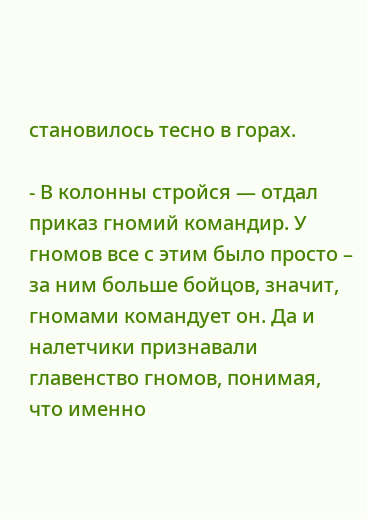становилось тесно в горах.

- В колонны стройся — отдал приказ гномий командир. У гномов все с этим было просто – за ним больше бойцов, значит, гномами командует он. Да и налетчики признавали главенство гномов, понимая, что именно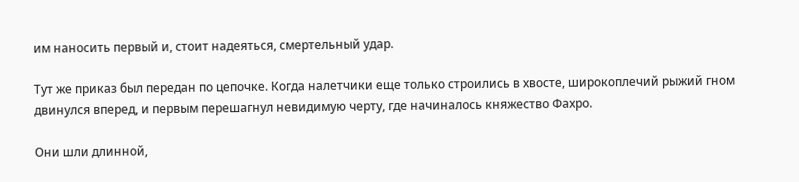им наносить первый и, стоит надеяться, смертельный удар.

Тут же приказ был передан по цепочке. Когда налетчики еще только строились в хвосте, широкоплечий рыжий гном двинулся вперед, и первым перешагнул невидимую черту, где начиналось княжество Фахро.

Они шли длинной,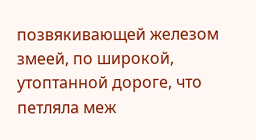позвякивающей железом змеей, по широкой, утоптанной дороге, что петляла меж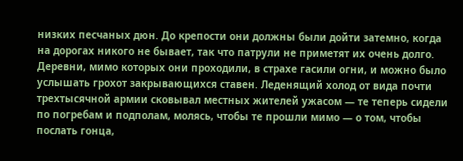низких песчаных дюн. До крепости они должны были дойти затемно, когда на дорогах никого не бывает, так что патрули не приметят их очень долго. Деревни, мимо которых они проходили, в страхе гасили огни, и можно было услышать грохот закрывающихся ставен. Леденящий холод от вида почти трехтысячной армии сковывал местных жителей ужасом — те теперь сидели по погребам и подполам, молясь, чтобы те прошли мимо — о том, чтобы послать гонца,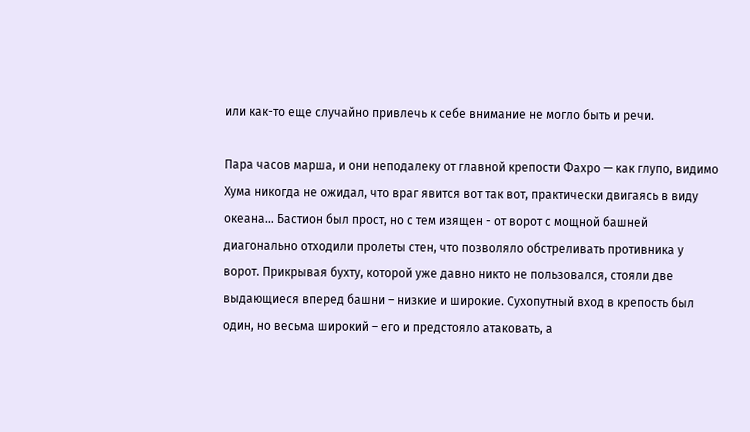или как-то еще случайно привлечь к себе внимание не могло быть и речи.

Пара часов марша, и они неподалеку от главной крепости Фахро — как глупо, видимо Хума никогда не ожидал, что враг явится вот так вот, практически двигаясь в виду океана… Бастион был прост, но с тем изящен - от ворот с мощной башней диагонально отходили пролеты стен, что позволяло обстреливать противника у ворот. Прикрывая бухту, которой уже давно никто не пользовался, стояли две выдающиеся вперед башни – низкие и широкие. Сухопутный вход в крепость был один, но весьма широкий – его и предстояло атаковать, а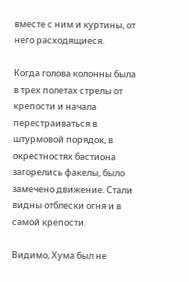вместе с ним и куртины, от него расходящиеся.

Когда голова колонны была в трех полетах стрелы от крепости и начала перестраиваться в штурмовой порядок, в окрестностях бастиона загорелись факелы, было замечено движение. Стали видны отблески огня и в самой крепости.

Видимо, Хума был не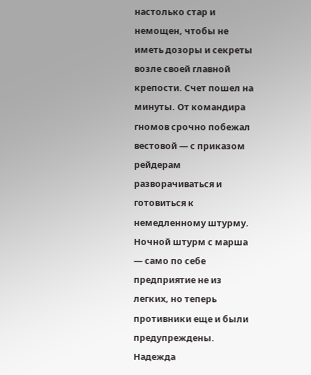настолько стар и немощен, чтобы не иметь дозоры и секреты возле своей главной крепости. Счет пошел на минуты. От командира гномов срочно побежал вестовой — с приказом рейдерам разворачиваться и готовиться к немедленному штурму. Ночной штурм с марша — само по себе предприятие не из легких, но теперь противники еще и были предупреждены. Надежда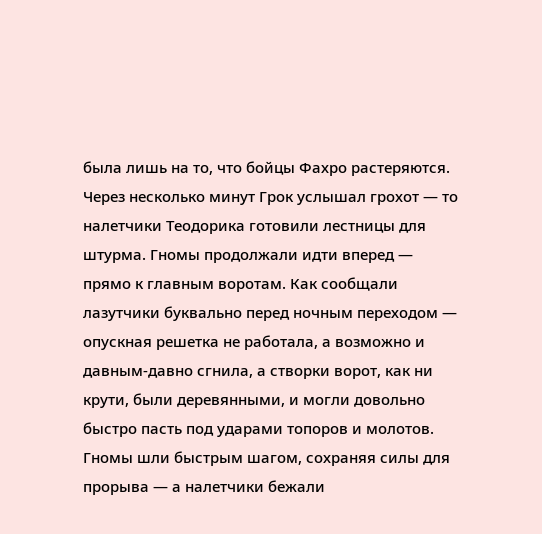была лишь на то, что бойцы Фахро растеряются. Через несколько минут Грок услышал грохот — то налетчики Теодорика готовили лестницы для штурма. Гномы продолжали идти вперед — прямо к главным воротам. Как сообщали лазутчики буквально перед ночным переходом — опускная решетка не работала, а возможно и давным-давно сгнила, а створки ворот, как ни крути, были деревянными, и могли довольно быстро пасть под ударами топоров и молотов. Гномы шли быстрым шагом, сохраняя силы для прорыва — а налетчики бежали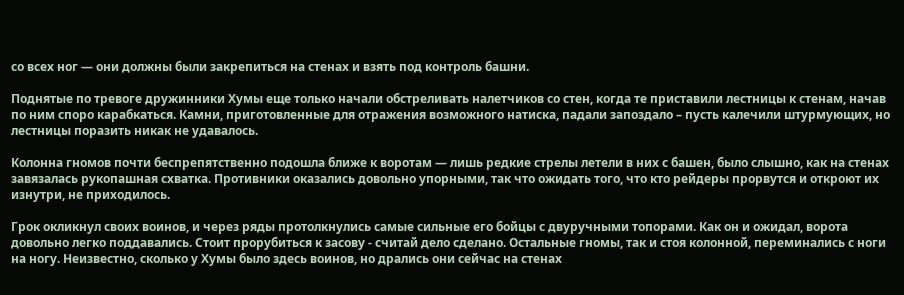со всех ног — они должны были закрепиться на стенах и взять под контроль башни.

Поднятые по тревоге дружинники Хумы еще только начали обстреливать налетчиков со стен, когда те приставили лестницы к стенам, начав по ним споро карабкаться. Камни, приготовленные для отражения возможного натиска, падали запоздало – пусть калечили штурмующих, но лестницы поразить никак не удавалось.

Колонна гномов почти беспрепятственно подошла ближе к воротам — лишь редкие стрелы летели в них с башен, было слышно, как на стенах завязалась рукопашная схватка. Противники оказались довольно упорными, так что ожидать того, что кто рейдеры прорвутся и откроют их изнутри, не приходилось.

Грок окликнул своих воинов, и через ряды протолкнулись самые сильные его бойцы с двуручными топорами. Как он и ожидал, ворота довольно легко поддавались. Стоит прорубиться к засову - считай дело сделано. Остальные гномы, так и стоя колонной, переминались с ноги на ногу. Неизвестно, сколько у Хумы было здесь воинов, но дрались они сейчас на стенах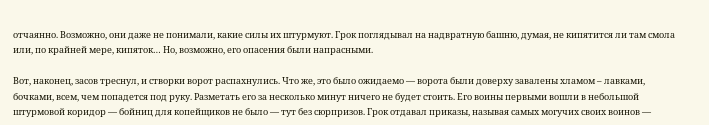отчаянно. Возможно, они даже не понимали, какие силы их штурмуют. Грок поглядывал на надвратную башню, думая, не кипятится ли там смола или, по крайней мере, кипяток… Но, возможно, его опасения были напрасными.

Вот, наконец, засов треснул, и створки ворот распахнулись. Что же, это было ожидаемо — ворота были доверху завалены хламом – лавками, бочками, всем, чем попадется под руку. Разметать его за несколько минут ничего не будет стоить. Его воины первыми вошли в небольшой штурмовой коридор — бойниц для копейщиков не было — тут без сюрпризов. Грок отдавал приказы, называя самых могучих своих воинов —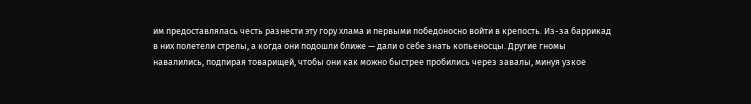им предоставлялась честь разнести эту гору хлама и первыми победоносно войти в крепость. Из-за баррикад в них полетели стрелы, а когда они подошли ближе — дали о себе знать копьеносцы. Другие гномы навалились, подпирая товарищей, чтобы они как можно быстрее пробились через завалы, минуя узкое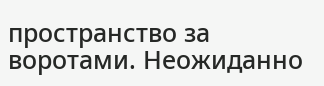пространство за воротами. Неожиданно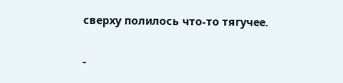сверху полилось что-то тягучее.

-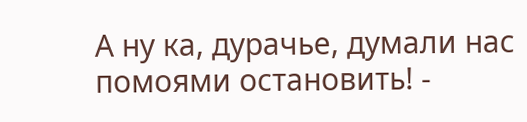А ну ка, дурачье, думали нас помоями остановить! -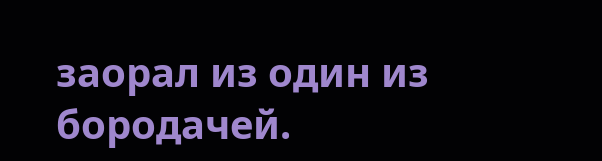заорал из один из бородачей.